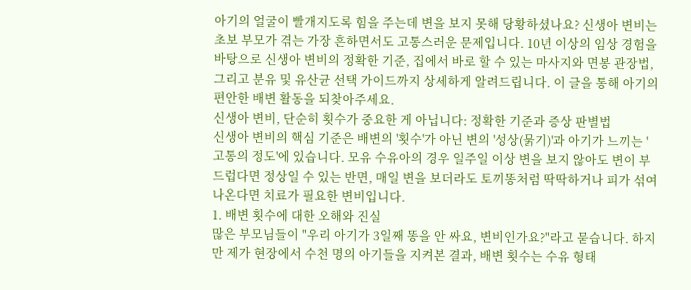아기의 얼굴이 빨개지도록 힘을 주는데 변을 보지 못해 당황하셨나요? 신생아 변비는 초보 부모가 겪는 가장 흔하면서도 고통스러운 문제입니다. 10년 이상의 임상 경험을 바탕으로 신생아 변비의 정확한 기준, 집에서 바로 할 수 있는 마사지와 면봉 관장법, 그리고 분유 및 유산균 선택 가이드까지 상세하게 알려드립니다. 이 글을 통해 아기의 편안한 배변 활동을 되찾아주세요.
신생아 변비, 단순히 횟수가 중요한 게 아닙니다: 정확한 기준과 증상 판별법
신생아 변비의 핵심 기준은 배변의 '횟수'가 아닌 변의 '성상(묽기)'과 아기가 느끼는 '고통의 정도'에 있습니다. 모유 수유아의 경우 일주일 이상 변을 보지 않아도 변이 부드럽다면 정상일 수 있는 반면, 매일 변을 보더라도 토끼똥처럼 딱딱하거나 피가 섞여 나온다면 치료가 필요한 변비입니다.
1. 배변 횟수에 대한 오해와 진실
많은 부모님들이 "우리 아기가 3일째 똥을 안 싸요, 변비인가요?"라고 묻습니다. 하지만 제가 현장에서 수천 명의 아기들을 지켜본 결과, 배변 횟수는 수유 형태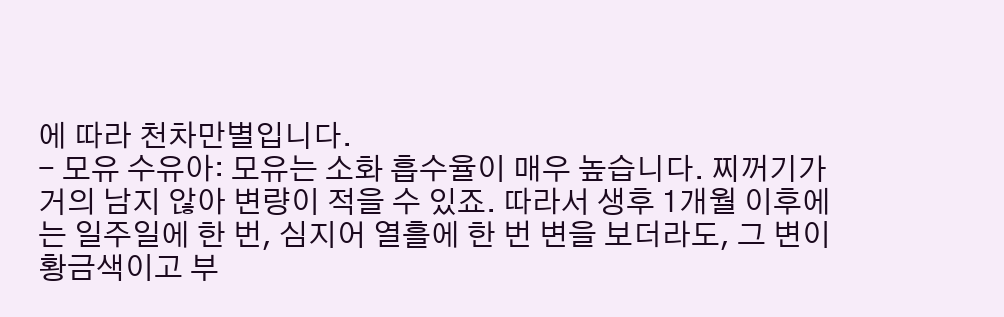에 따라 천차만별입니다.
- 모유 수유아: 모유는 소화 흡수율이 매우 높습니다. 찌꺼기가 거의 남지 않아 변량이 적을 수 있죠. 따라서 생후 1개월 이후에는 일주일에 한 번, 심지어 열흘에 한 번 변을 보더라도, 그 변이 황금색이고 부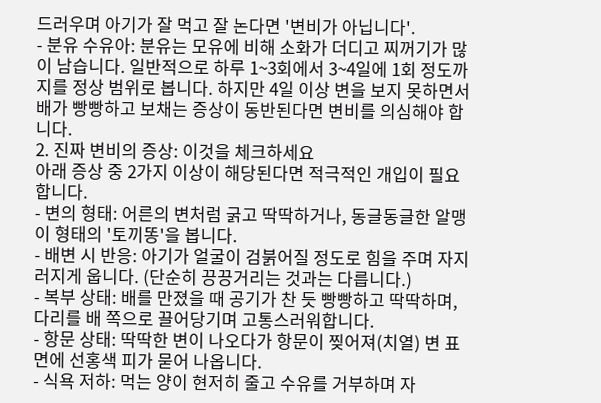드러우며 아기가 잘 먹고 잘 논다면 '변비가 아닙니다'.
- 분유 수유아: 분유는 모유에 비해 소화가 더디고 찌꺼기가 많이 남습니다. 일반적으로 하루 1~3회에서 3~4일에 1회 정도까지를 정상 범위로 봅니다. 하지만 4일 이상 변을 보지 못하면서 배가 빵빵하고 보채는 증상이 동반된다면 변비를 의심해야 합니다.
2. 진짜 변비의 증상: 이것을 체크하세요
아래 증상 중 2가지 이상이 해당된다면 적극적인 개입이 필요합니다.
- 변의 형태: 어른의 변처럼 굵고 딱딱하거나, 동글동글한 알맹이 형태의 '토끼똥'을 봅니다.
- 배변 시 반응: 아기가 얼굴이 검붉어질 정도로 힘을 주며 자지러지게 웁니다. (단순히 끙끙거리는 것과는 다릅니다.)
- 복부 상태: 배를 만졌을 때 공기가 찬 듯 빵빵하고 딱딱하며, 다리를 배 쪽으로 끌어당기며 고통스러워합니다.
- 항문 상태: 딱딱한 변이 나오다가 항문이 찢어져(치열) 변 표면에 선홍색 피가 묻어 나옵니다.
- 식욕 저하: 먹는 양이 현저히 줄고 수유를 거부하며 자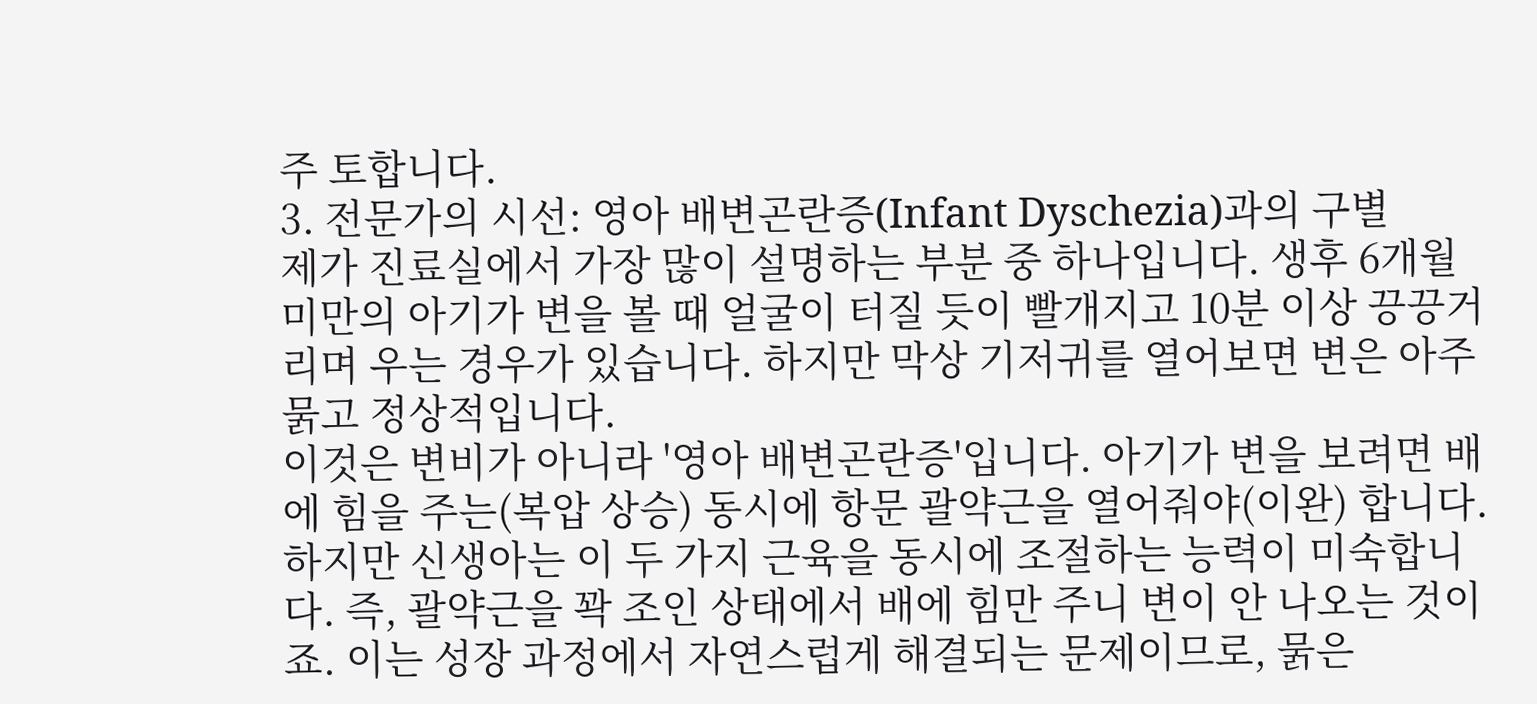주 토합니다.
3. 전문가의 시선: 영아 배변곤란증(Infant Dyschezia)과의 구별
제가 진료실에서 가장 많이 설명하는 부분 중 하나입니다. 생후 6개월 미만의 아기가 변을 볼 때 얼굴이 터질 듯이 빨개지고 10분 이상 끙끙거리며 우는 경우가 있습니다. 하지만 막상 기저귀를 열어보면 변은 아주 묽고 정상적입니다.
이것은 변비가 아니라 '영아 배변곤란증'입니다. 아기가 변을 보려면 배에 힘을 주는(복압 상승) 동시에 항문 괄약근을 열어줘야(이완) 합니다. 하지만 신생아는 이 두 가지 근육을 동시에 조절하는 능력이 미숙합니다. 즉, 괄약근을 꽉 조인 상태에서 배에 힘만 주니 변이 안 나오는 것이죠. 이는 성장 과정에서 자연스럽게 해결되는 문제이므로, 묽은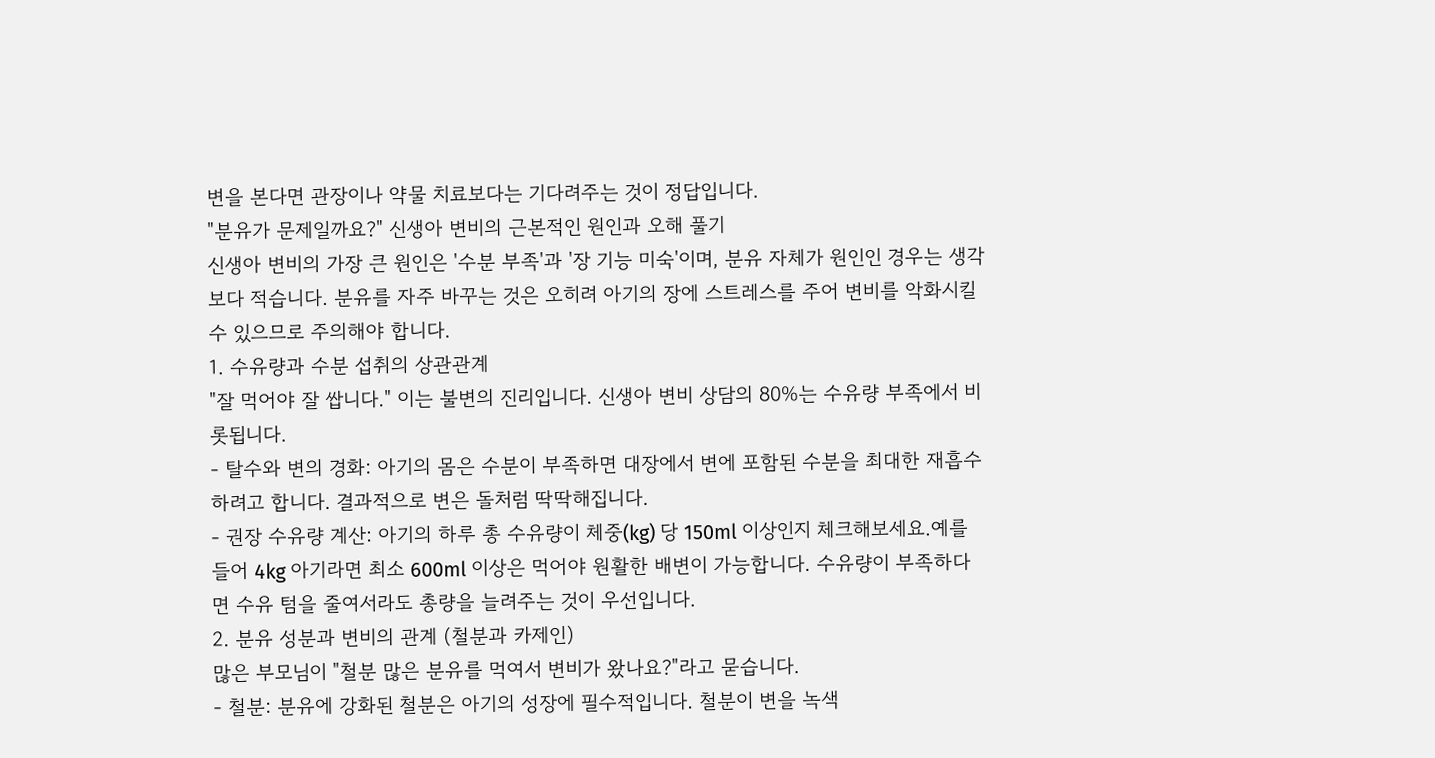변을 본다면 관장이나 약물 치료보다는 기다려주는 것이 정답입니다.
"분유가 문제일까요?" 신생아 변비의 근본적인 원인과 오해 풀기
신생아 변비의 가장 큰 원인은 '수분 부족'과 '장 기능 미숙'이며, 분유 자체가 원인인 경우는 생각보다 적습니다. 분유를 자주 바꾸는 것은 오히려 아기의 장에 스트레스를 주어 변비를 악화시킬 수 있으므로 주의해야 합니다.
1. 수유량과 수분 섭취의 상관관계
"잘 먹어야 잘 쌉니다." 이는 불변의 진리입니다. 신생아 변비 상담의 80%는 수유량 부족에서 비롯됩니다.
- 탈수와 변의 경화: 아기의 몸은 수분이 부족하면 대장에서 변에 포함된 수분을 최대한 재흡수하려고 합니다. 결과적으로 변은 돌처럼 딱딱해집니다.
- 권장 수유량 계산: 아기의 하루 총 수유량이 체중(kg) 당 150ml 이상인지 체크해보세요.예를 들어 4kg 아기라면 최소 600ml 이상은 먹어야 원활한 배변이 가능합니다. 수유량이 부족하다면 수유 텀을 줄여서라도 총량을 늘려주는 것이 우선입니다.
2. 분유 성분과 변비의 관계 (철분과 카제인)
많은 부모님이 "철분 많은 분유를 먹여서 변비가 왔나요?"라고 묻습니다.
- 철분: 분유에 강화된 철분은 아기의 성장에 필수적입니다. 철분이 변을 녹색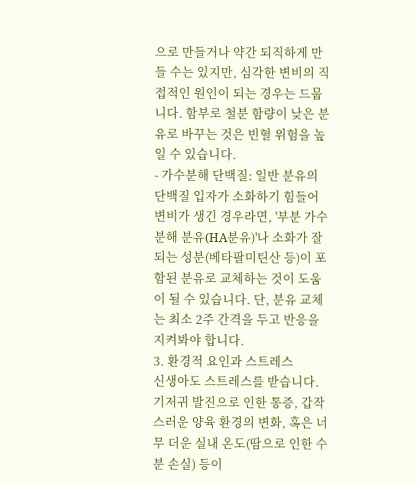으로 만들거나 약간 되직하게 만들 수는 있지만, 심각한 변비의 직접적인 원인이 되는 경우는 드뭅니다. 함부로 철분 함량이 낮은 분유로 바꾸는 것은 빈혈 위험을 높일 수 있습니다.
- 가수분해 단백질: 일반 분유의 단백질 입자가 소화하기 힘들어 변비가 생긴 경우라면, '부분 가수분해 분유(HA분유)'나 소화가 잘 되는 성분(베타팔미틴산 등)이 포함된 분유로 교체하는 것이 도움이 될 수 있습니다. 단, 분유 교체는 최소 2주 간격을 두고 반응을 지켜봐야 합니다.
3. 환경적 요인과 스트레스
신생아도 스트레스를 받습니다. 기저귀 발진으로 인한 통증, 갑작스러운 양육 환경의 변화, 혹은 너무 더운 실내 온도(땀으로 인한 수분 손실) 등이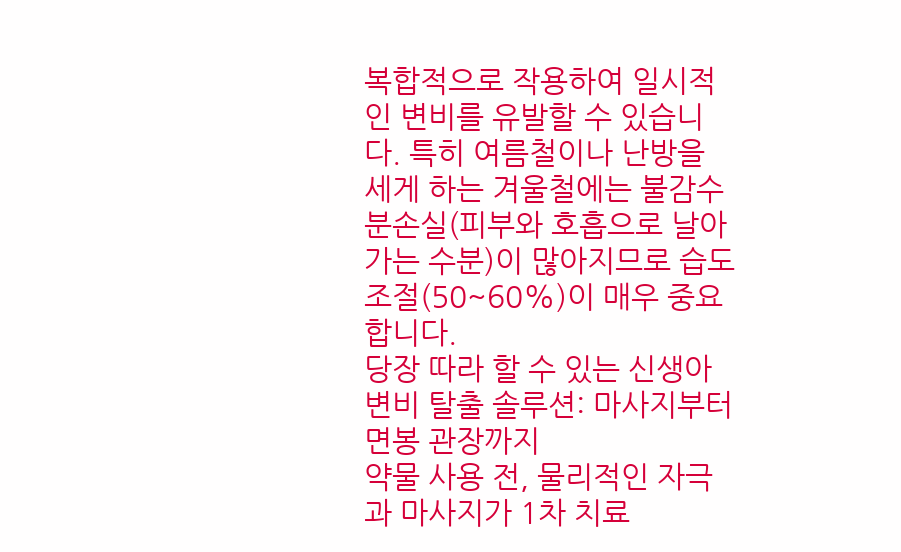복합적으로 작용하여 일시적인 변비를 유발할 수 있습니다. 특히 여름철이나 난방을 세게 하는 겨울철에는 불감수분손실(피부와 호흡으로 날아가는 수분)이 많아지므로 습도 조절(50~60%)이 매우 중요합니다.
당장 따라 할 수 있는 신생아 변비 탈출 솔루션: 마사지부터 면봉 관장까지
약물 사용 전, 물리적인 자극과 마사지가 1차 치료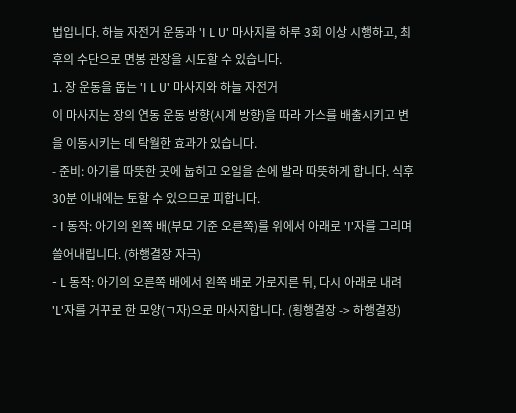법입니다. 하늘 자전거 운동과 'I L U' 마사지를 하루 3회 이상 시행하고, 최후의 수단으로 면봉 관장을 시도할 수 있습니다.
1. 장 운동을 돕는 'I L U' 마사지와 하늘 자전거
이 마사지는 장의 연동 운동 방향(시계 방향)을 따라 가스를 배출시키고 변을 이동시키는 데 탁월한 효과가 있습니다.
- 준비: 아기를 따뜻한 곳에 눕히고 오일을 손에 발라 따뜻하게 합니다. 식후 30분 이내에는 토할 수 있으므로 피합니다.
- I 동작: 아기의 왼쪽 배(부모 기준 오른쪽)를 위에서 아래로 'I'자를 그리며 쓸어내립니다. (하행결장 자극)
- L 동작: 아기의 오른쪽 배에서 왼쪽 배로 가로지른 뒤, 다시 아래로 내려 'L'자를 거꾸로 한 모양(ㄱ자)으로 마사지합니다. (횡행결장 -> 하행결장)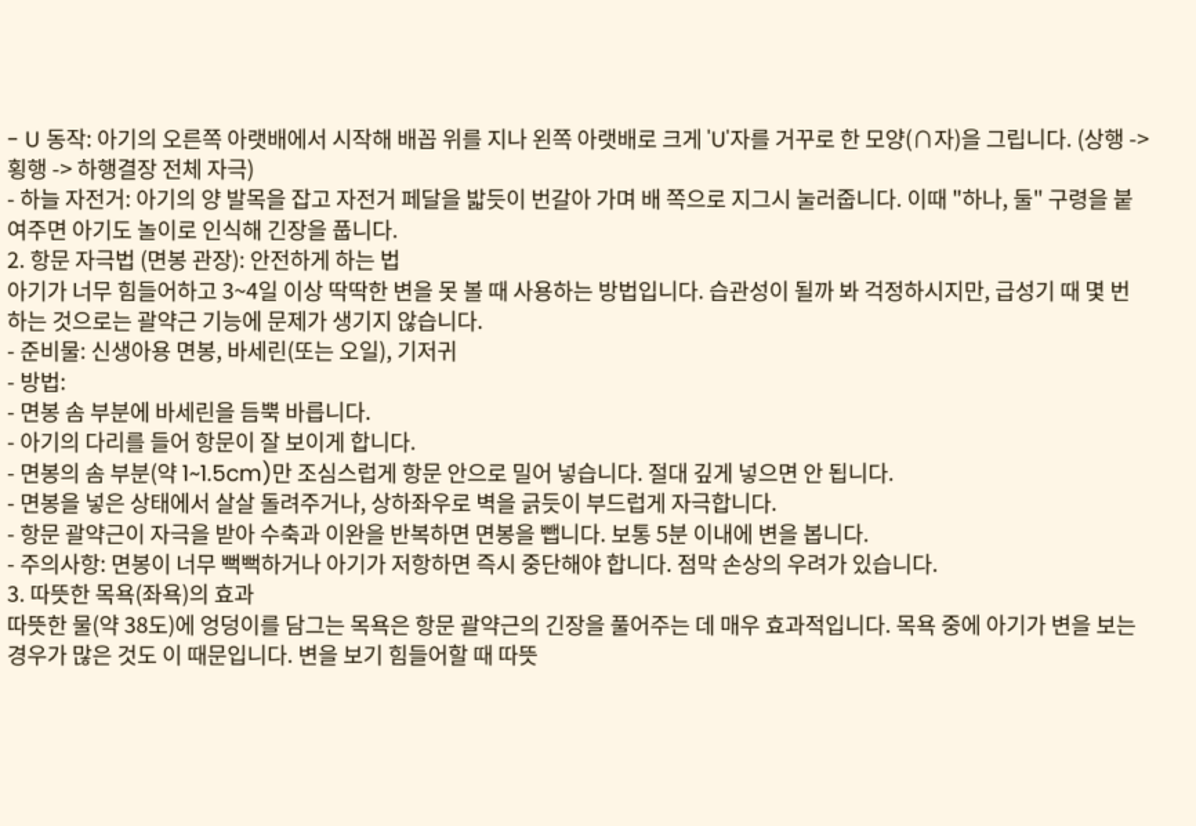- U 동작: 아기의 오른쪽 아랫배에서 시작해 배꼽 위를 지나 왼쪽 아랫배로 크게 'U'자를 거꾸로 한 모양(∩자)을 그립니다. (상행 -> 횡행 -> 하행결장 전체 자극)
- 하늘 자전거: 아기의 양 발목을 잡고 자전거 페달을 밟듯이 번갈아 가며 배 쪽으로 지그시 눌러줍니다. 이때 "하나, 둘" 구령을 붙여주면 아기도 놀이로 인식해 긴장을 풉니다.
2. 항문 자극법 (면봉 관장): 안전하게 하는 법
아기가 너무 힘들어하고 3~4일 이상 딱딱한 변을 못 볼 때 사용하는 방법입니다. 습관성이 될까 봐 걱정하시지만, 급성기 때 몇 번 하는 것으로는 괄약근 기능에 문제가 생기지 않습니다.
- 준비물: 신생아용 면봉, 바세린(또는 오일), 기저귀
- 방법:
- 면봉 솜 부분에 바세린을 듬뿍 바릅니다.
- 아기의 다리를 들어 항문이 잘 보이게 합니다.
- 면봉의 솜 부분(약 1~1.5cm)만 조심스럽게 항문 안으로 밀어 넣습니다. 절대 깊게 넣으면 안 됩니다.
- 면봉을 넣은 상태에서 살살 돌려주거나, 상하좌우로 벽을 긁듯이 부드럽게 자극합니다.
- 항문 괄약근이 자극을 받아 수축과 이완을 반복하면 면봉을 뺍니다. 보통 5분 이내에 변을 봅니다.
- 주의사항: 면봉이 너무 뻑뻑하거나 아기가 저항하면 즉시 중단해야 합니다. 점막 손상의 우려가 있습니다.
3. 따뜻한 목욕(좌욕)의 효과
따뜻한 물(약 38도)에 엉덩이를 담그는 목욕은 항문 괄약근의 긴장을 풀어주는 데 매우 효과적입니다. 목욕 중에 아기가 변을 보는 경우가 많은 것도 이 때문입니다. 변을 보기 힘들어할 때 따뜻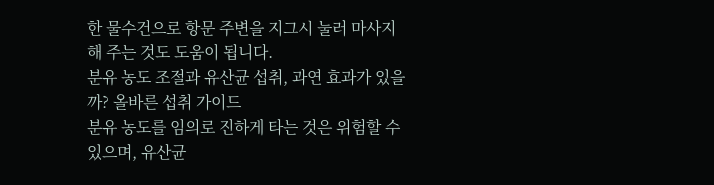한 물수건으로 항문 주변을 지그시 눌러 마사지해 주는 것도 도움이 됩니다.
분유 농도 조절과 유산균 섭취, 과연 효과가 있을까? 올바른 섭취 가이드
분유 농도를 임의로 진하게 타는 것은 위험할 수 있으며, 유산균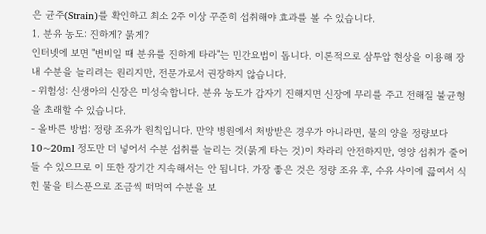은 균주(Strain)를 확인하고 최소 2주 이상 꾸준히 섭취해야 효과를 볼 수 있습니다.
1. 분유 농도: 진하게? 묽게?
인터넷에 보면 "변비일 때 분유를 진하게 타라"는 민간요법이 돕니다. 이론적으로 삼투압 현상을 이용해 장내 수분을 늘리려는 원리지만, 전문가로서 권장하지 않습니다.
- 위험성: 신생아의 신장은 미성숙합니다. 분유 농도가 갑자기 진해지면 신장에 무리를 주고 전해질 불균형을 초래할 수 있습니다.
- 올바른 방법: 정량 조유가 원칙입니다. 만약 병원에서 처방받은 경우가 아니라면, 물의 양을 정량보다 10~20ml 정도만 더 넣어서 수분 섭취를 늘리는 것(묽게 타는 것)이 차라리 안전하지만, 영양 섭취가 줄어들 수 있으므로 이 또한 장기간 지속해서는 안 됩니다. 가장 좋은 것은 정량 조유 후, 수유 사이에 끓여서 식힌 물을 티스푼으로 조금씩 떠먹여 수분을 보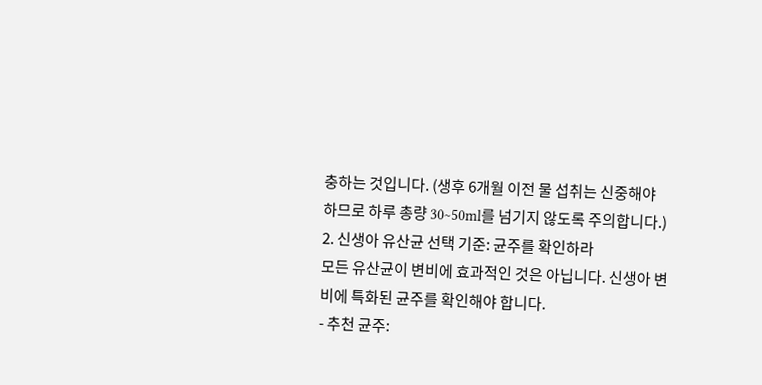충하는 것입니다. (생후 6개월 이전 물 섭취는 신중해야 하므로 하루 총량 30~50ml를 넘기지 않도록 주의합니다.)
2. 신생아 유산균 선택 기준: 균주를 확인하라
모든 유산균이 변비에 효과적인 것은 아닙니다. 신생아 변비에 특화된 균주를 확인해야 합니다.
- 추천 균주: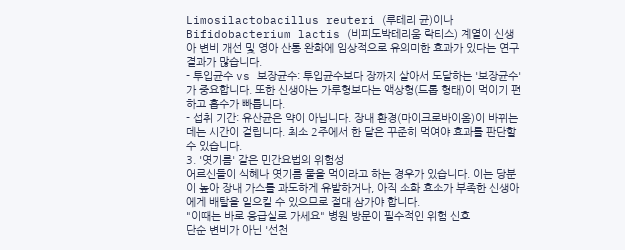Limosilactobacillus reuteri (루테리 균)이나 Bifidobacterium lactis (비피도박테리움 락티스) 계열이 신생아 변비 개선 및 영아 산통 완화에 임상적으로 유의미한 효과가 있다는 연구 결과가 많습니다.
- 투입균수 vs 보장균수: 투입균수보다 장까지 살아서 도달하는 '보장균수'가 중요합니다. 또한 신생아는 가루형보다는 액상형(드롭 형태)이 먹이기 편하고 흡수가 빠릅니다.
- 섭취 기간: 유산균은 약이 아닙니다. 장내 환경(마이크로바이옴)이 바뀌는 데는 시간이 걸립니다. 최소 2주에서 한 달은 꾸준히 먹여야 효과를 판단할 수 있습니다.
3. '엿기름' 같은 민간요법의 위험성
어르신들이 식혜나 엿기름 물을 먹이라고 하는 경우가 있습니다. 이는 당분이 높아 장내 가스를 과도하게 유발하거나, 아직 소화 효소가 부족한 신생아에게 배탈을 일으킬 수 있으므로 절대 삼가야 합니다.
"이때는 바로 응급실로 가세요" 병원 방문이 필수적인 위험 신호
단순 변비가 아닌 '선천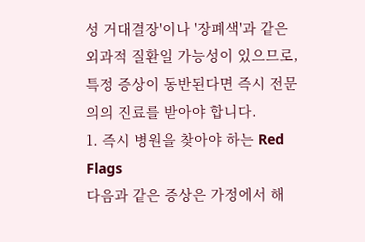성 거대결장'이나 '장폐색'과 같은 외과적 질환일 가능성이 있으므로, 특정 증상이 동반된다면 즉시 전문의의 진료를 받아야 합니다.
1. 즉시 병원을 찾아야 하는 Red Flags
다음과 같은 증상은 가정에서 해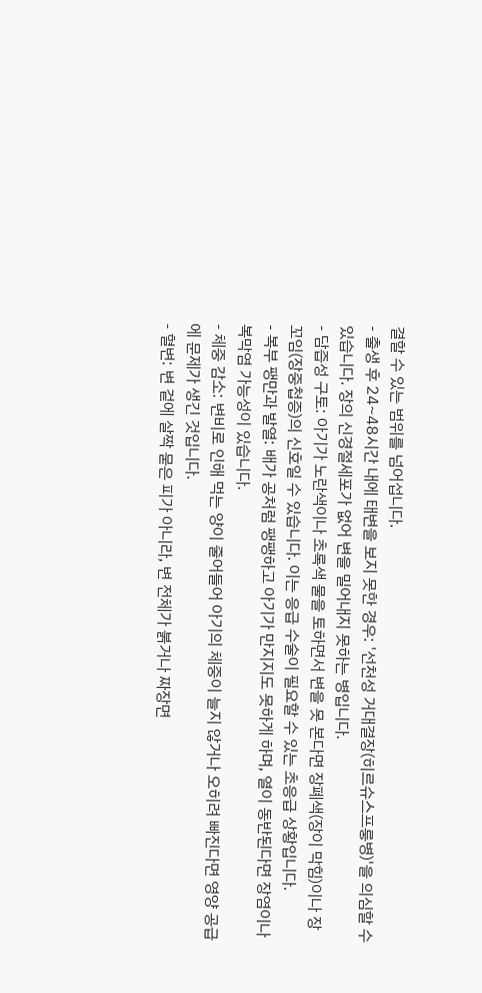결할 수 있는 범위를 넘어섭니다.
- 출생 후 24~48시간 내에 태변을 보지 못한 경우: '선천성 거대결장(히르슈스프룽병)'을 의심할 수 있습니다. 장의 신경절세포가 없어 변을 밀어내지 못하는 병입니다.
- 담즙성 구토: 아기가 노란색이나 초록색 물을 토하면서 변을 못 본다면 장폐색(장이 막힘)이나 장꼬임(장중첩증)의 신호일 수 있습니다. 이는 응급 수술이 필요할 수 있는 초응급 상황입니다.
- 복부 팽만과 발열: 배가 공처럼 팽팽하고 아기가 만지지도 못하게 하며, 열이 동반된다면 장염이나 복막염 가능성이 있습니다.
- 체중 감소: 변비로 인해 먹는 양이 줄어들어 아기의 체중이 늘지 않거나 오히려 빠진다면 영양 공급에 문제가 생긴 것입니다.
- 혈변: 변 겉에 살짝 묻은 피가 아니라, 변 전체가 붉거나 짜장면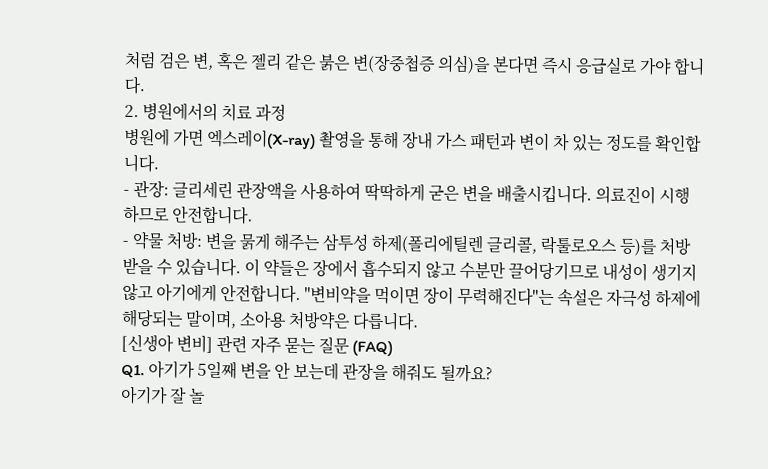처럼 검은 변, 혹은 젤리 같은 붉은 변(장중첩증 의심)을 본다면 즉시 응급실로 가야 합니다.
2. 병원에서의 치료 과정
병원에 가면 엑스레이(X-ray) 촬영을 통해 장내 가스 패턴과 변이 차 있는 정도를 확인합니다.
- 관장: 글리세린 관장액을 사용하여 딱딱하게 굳은 변을 배출시킵니다. 의료진이 시행하므로 안전합니다.
- 약물 처방: 변을 묽게 해주는 삼투성 하제(폴리에틸렌 글리콜, 락툴로오스 등)를 처방받을 수 있습니다. 이 약들은 장에서 흡수되지 않고 수분만 끌어당기므로 내성이 생기지 않고 아기에게 안전합니다. "변비약을 먹이면 장이 무력해진다"는 속설은 자극성 하제에 해당되는 말이며, 소아용 처방약은 다릅니다.
[신생아 변비] 관련 자주 묻는 질문 (FAQ)
Q1. 아기가 5일째 변을 안 보는데 관장을 해줘도 될까요?
아기가 잘 놀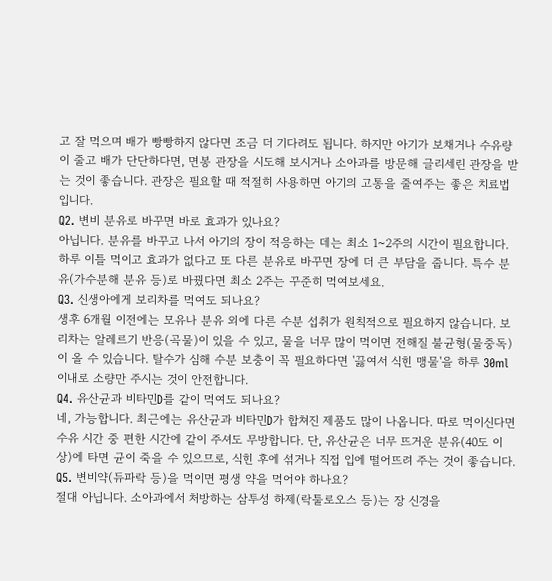고 잘 먹으며 배가 빵빵하지 않다면 조금 더 기다려도 됩니다. 하지만 아기가 보채거나 수유량이 줄고 배가 단단하다면, 면봉 관장을 시도해 보시거나 소아과를 방문해 글리세린 관장을 받는 것이 좋습니다. 관장은 필요할 때 적절히 사용하면 아기의 고통을 줄여주는 좋은 치료법입니다.
Q2. 변비 분유로 바꾸면 바로 효과가 있나요?
아닙니다. 분유를 바꾸고 나서 아기의 장이 적응하는 데는 최소 1~2주의 시간이 필요합니다. 하루 이틀 먹이고 효과가 없다고 또 다른 분유로 바꾸면 장에 더 큰 부담을 줍니다. 특수 분유(가수분해 분유 등)로 바꿨다면 최소 2주는 꾸준히 먹여보세요.
Q3. 신생아에게 보리차를 먹여도 되나요?
생후 6개월 이전에는 모유나 분유 외에 다른 수분 섭취가 원칙적으로 필요하지 않습니다. 보리차는 알레르기 반응(곡물)이 있을 수 있고, 물을 너무 많이 먹이면 전해질 불균형(물중독)이 올 수 있습니다. 탈수가 심해 수분 보충이 꼭 필요하다면 '끓여서 식힌 맹물'을 하루 30ml 이내로 소량만 주시는 것이 안전합니다.
Q4. 유산균과 비타민D를 같이 먹여도 되나요?
네, 가능합니다. 최근에는 유산균과 비타민D가 합쳐진 제품도 많이 나옵니다. 따로 먹이신다면 수유 시간 중 편한 시간에 같이 주셔도 무방합니다. 단, 유산균은 너무 뜨거운 분유(40도 이상)에 타면 균이 죽을 수 있으므로, 식힌 후에 섞거나 직접 입에 떨어뜨려 주는 것이 좋습니다.
Q5. 변비약(듀파락 등)을 먹이면 평생 약을 먹어야 하나요?
절대 아닙니다. 소아과에서 처방하는 삼투성 하제(락툴로오스 등)는 장 신경을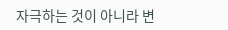자극하는 것이 아니라 변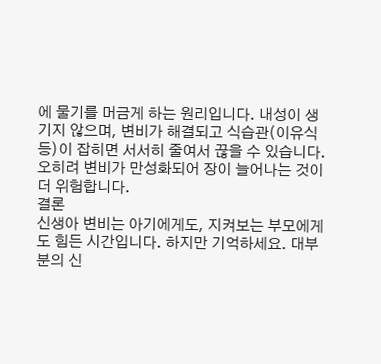에 물기를 머금게 하는 원리입니다. 내성이 생기지 않으며, 변비가 해결되고 식습관(이유식 등)이 잡히면 서서히 줄여서 끊을 수 있습니다. 오히려 변비가 만성화되어 장이 늘어나는 것이 더 위험합니다.
결론
신생아 변비는 아기에게도, 지켜보는 부모에게도 힘든 시간입니다. 하지만 기억하세요. 대부분의 신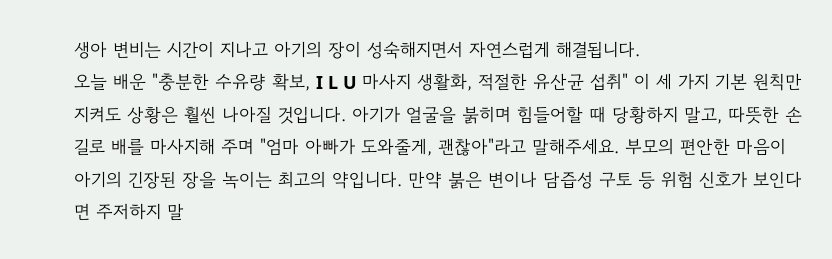생아 변비는 시간이 지나고 아기의 장이 성숙해지면서 자연스럽게 해결됩니다.
오늘 배운 "충분한 수유량 확보, I L U 마사지 생활화, 적절한 유산균 섭취" 이 세 가지 기본 원칙만 지켜도 상황은 훨씬 나아질 것입니다. 아기가 얼굴을 붉히며 힘들어할 때 당황하지 말고, 따뜻한 손길로 배를 마사지해 주며 "엄마 아빠가 도와줄게, 괜찮아"라고 말해주세요. 부모의 편안한 마음이 아기의 긴장된 장을 녹이는 최고의 약입니다. 만약 붉은 변이나 담즙성 구토 등 위험 신호가 보인다면 주저하지 말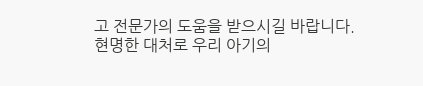고 전문가의 도움을 받으시길 바랍니다. 현명한 대처로 우리 아기의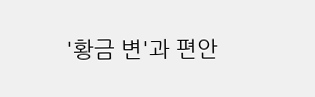'황금 변'과 편안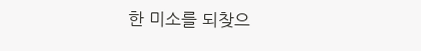한 미소를 되찾으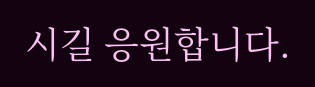시길 응원합니다.